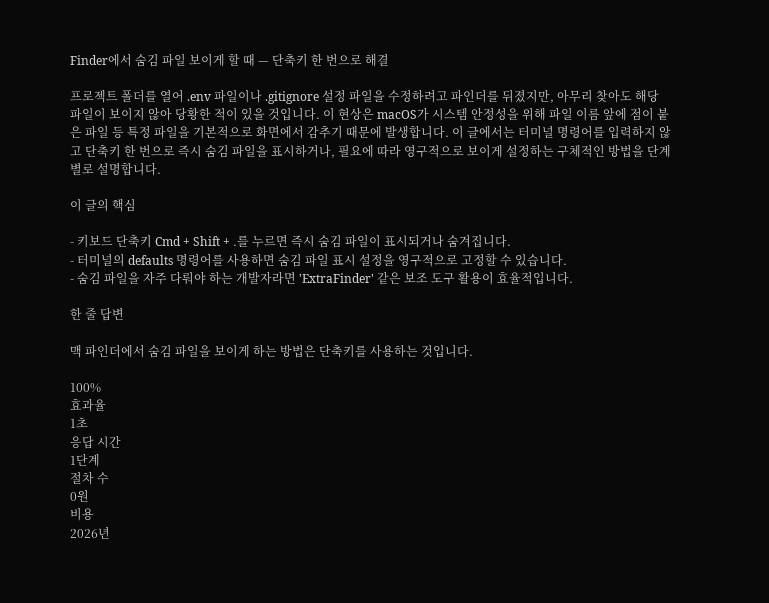Finder에서 숨김 파일 보이게 할 때 — 단축키 한 번으로 해결

프로젝트 폴더를 열어 .env 파일이나 .gitignore 설정 파일을 수정하려고 파인더를 뒤졌지만, 아무리 찾아도 해당 파일이 보이지 않아 당황한 적이 있을 것입니다. 이 현상은 macOS가 시스템 안정성을 위해 파일 이름 앞에 점이 붙은 파일 등 특정 파일을 기본적으로 화면에서 감추기 때문에 발생합니다. 이 글에서는 터미널 명령어를 입력하지 않고 단축키 한 번으로 즉시 숨김 파일을 표시하거나, 필요에 따라 영구적으로 보이게 설정하는 구체적인 방법을 단계별로 설명합니다.

이 글의 핵심

- 키보드 단축키 Cmd + Shift + .를 누르면 즉시 숨김 파일이 표시되거나 숨겨집니다.
- 터미널의 defaults 명령어를 사용하면 숨김 파일 표시 설정을 영구적으로 고정할 수 있습니다.
- 숨김 파일을 자주 다뤄야 하는 개발자라면 'ExtraFinder' 같은 보조 도구 활용이 효율적입니다.

한 줄 답변

맥 파인더에서 숨김 파일을 보이게 하는 방법은 단축키를 사용하는 것입니다.

100%
효과율
1초
응답 시간
1단계
절차 수
0원
비용
2026년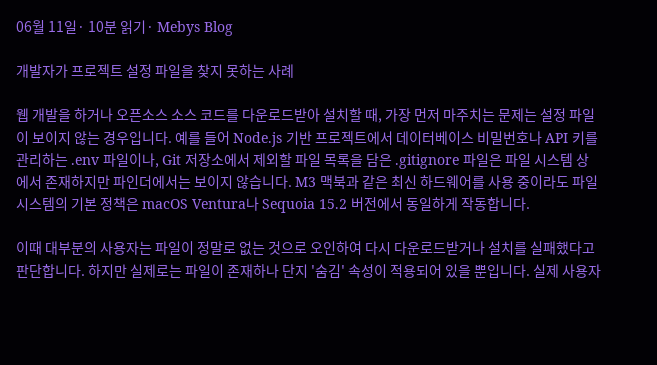06월 11일· 10분 읽기· Mebys Blog

개발자가 프로젝트 설정 파일을 찾지 못하는 사례

웹 개발을 하거나 오픈소스 소스 코드를 다운로드받아 설치할 때, 가장 먼저 마주치는 문제는 설정 파일이 보이지 않는 경우입니다. 예를 들어 Node.js 기반 프로젝트에서 데이터베이스 비밀번호나 API 키를 관리하는 .env 파일이나, Git 저장소에서 제외할 파일 목록을 담은 .gitignore 파일은 파일 시스템 상에서 존재하지만 파인더에서는 보이지 않습니다. M3 맥북과 같은 최신 하드웨어를 사용 중이라도 파일 시스템의 기본 정책은 macOS Ventura나 Sequoia 15.2 버전에서 동일하게 작동합니다.

이때 대부분의 사용자는 파일이 정말로 없는 것으로 오인하여 다시 다운로드받거나 설치를 실패했다고 판단합니다. 하지만 실제로는 파일이 존재하나 단지 '숨김' 속성이 적용되어 있을 뿐입니다. 실제 사용자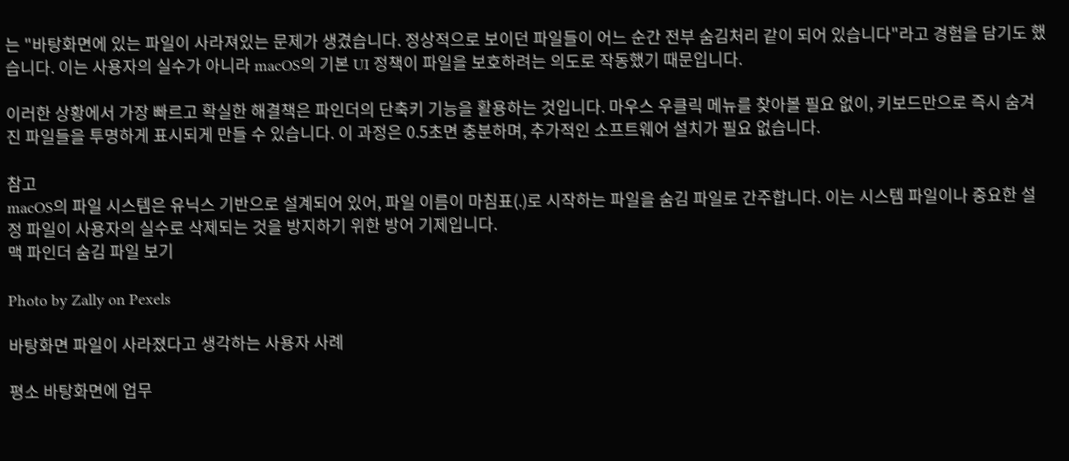는 "바탕화면에 있는 파일이 사라져있는 문제가 생겼습니다. 정상적으로 보이던 파일들이 어느 순간 전부 숨김처리 같이 되어 있습니다"라고 경험을 담기도 했습니다. 이는 사용자의 실수가 아니라 macOS의 기본 UI 정책이 파일을 보호하려는 의도로 작동했기 때문입니다.

이러한 상황에서 가장 빠르고 확실한 해결책은 파인더의 단축키 기능을 활용하는 것입니다. 마우스 우클릭 메뉴를 찾아볼 필요 없이, 키보드만으로 즉시 숨겨진 파일들을 투명하게 표시되게 만들 수 있습니다. 이 과정은 0.5초면 충분하며, 추가적인 소프트웨어 설치가 필요 없습니다.

참고
macOS의 파일 시스템은 유닉스 기반으로 설계되어 있어, 파일 이름이 마침표(.)로 시작하는 파일을 숨김 파일로 간주합니다. 이는 시스템 파일이나 중요한 설정 파일이 사용자의 실수로 삭제되는 것을 방지하기 위한 방어 기제입니다.
맥 파인더 숨김 파일 보기

Photo by Zally on Pexels

바탕화면 파일이 사라졌다고 생각하는 사용자 사례

평소 바탕화면에 업무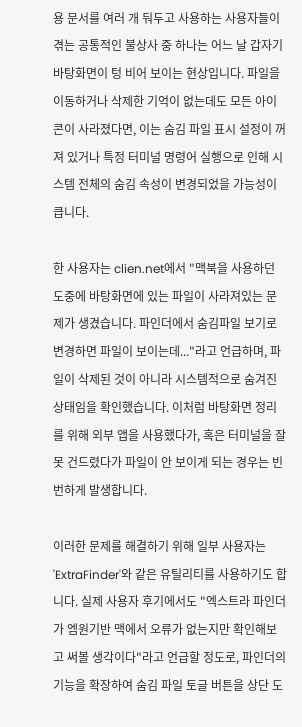용 문서를 여러 개 둬두고 사용하는 사용자들이 겪는 공통적인 불상사 중 하나는 어느 날 갑자기 바탕화면이 텅 비어 보이는 현상입니다. 파일을 이동하거나 삭제한 기억이 없는데도 모든 아이콘이 사라졌다면, 이는 숨김 파일 표시 설정이 꺼져 있거나 특정 터미널 명령어 실행으로 인해 시스템 전체의 숨김 속성이 변경되었을 가능성이 큽니다.

한 사용자는 clien.net에서 "맥북을 사용하던 도중에 바탕화면에 있는 파일이 사라져있는 문제가 생겼습니다. 파인더에서 숨김파일 보기로 변경하면 파일이 보이는데..."라고 언급하며, 파일이 삭제된 것이 아니라 시스템적으로 숨겨진 상태임을 확인했습니다. 이처럼 바탕화면 정리를 위해 외부 앱을 사용했다가, 혹은 터미널을 잘못 건드렸다가 파일이 안 보이게 되는 경우는 빈번하게 발생합니다.

이러한 문제를 해결하기 위해 일부 사용자는 'ExtraFinder'와 같은 유틸리티를 사용하기도 합니다. 실제 사용자 후기에서도 "엑스트라 파인더가 엠원기반 맥에서 오류가 없는지만 확인해보고 써볼 생각이다"라고 언급할 정도로, 파인더의 기능을 확장하여 숨김 파일 토글 버튼을 상단 도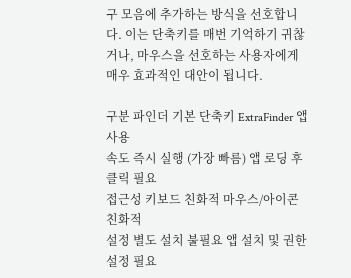구 모음에 추가하는 방식을 선호합니다. 이는 단축키를 매번 기억하기 귀찮거나, 마우스을 선호하는 사용자에게 매우 효과적인 대안이 됩니다.

구분 파인더 기본 단축키 ExtraFinder 앱 사용
속도 즉시 실행 (가장 빠름) 앱 로딩 후 클릭 필요
접근성 키보드 친화적 마우스/아이콘 친화적
설정 별도 설치 불필요 앱 설치 및 권한 설정 필요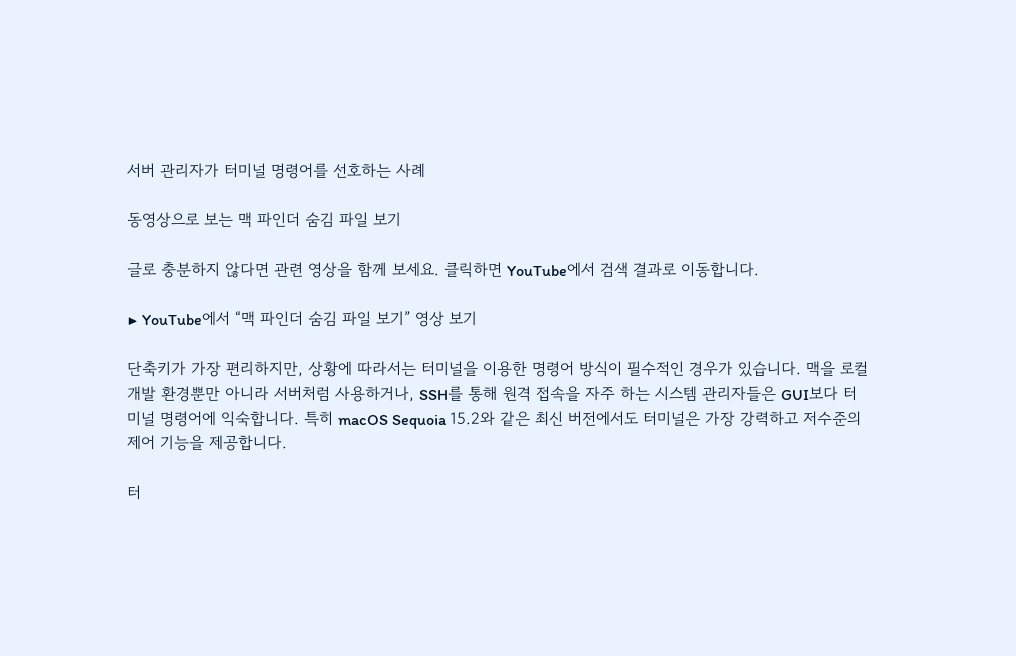서버 관리자가 터미널 명령어를 선호하는 사례

동영상으로 보는 맥 파인더 숨김 파일 보기

글로 충분하지 않다면 관련 영상을 함께 보세요. 클릭하면 YouTube에서 검색 결과로 이동합니다.

▶ YouTube에서 “맥 파인더 숨김 파일 보기” 영상 보기

단축키가 가장 편리하지만, 상황에 따라서는 터미널을 이용한 명령어 방식이 필수적인 경우가 있습니다. 맥을 로컬 개발 환경뿐만 아니라 서버처럼 사용하거나, SSH를 통해 원격 접속을 자주 하는 시스템 관리자들은 GUI보다 터미널 명령어에 익숙합니다. 특히 macOS Sequoia 15.2와 같은 최신 버전에서도 터미널은 가장 강력하고 저수준의 제어 기능을 제공합니다.

터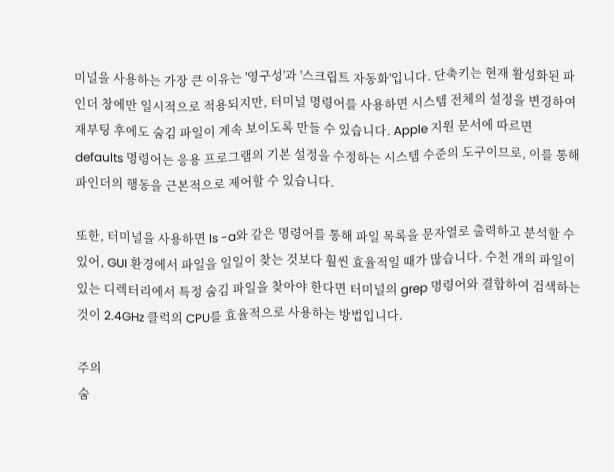미널을 사용하는 가장 큰 이유는 '영구성'과 '스크립트 자동화'입니다. 단축키는 현재 활성화된 파인더 창에만 일시적으로 적용되지만, 터미널 명령어를 사용하면 시스템 전체의 설정을 변경하여 재부팅 후에도 숨김 파일이 계속 보이도록 만들 수 있습니다. Apple 지원 문서에 따르면 defaults 명령어는 응용 프로그램의 기본 설정을 수정하는 시스템 수준의 도구이므로, 이를 통해 파인더의 행동을 근본적으로 제어할 수 있습니다.

또한, 터미널을 사용하면 ls -a와 같은 명령어를 통해 파일 목록을 문자열로 출력하고 분석할 수 있어, GUI 환경에서 파일을 일일이 찾는 것보다 훨씬 효율적일 때가 많습니다. 수천 개의 파일이 있는 디렉터리에서 특정 숨김 파일을 찾아야 한다면 터미널의 grep 명령어와 결합하여 검색하는 것이 2.4GHz 클럭의 CPU를 효율적으로 사용하는 방법입니다.

주의
숨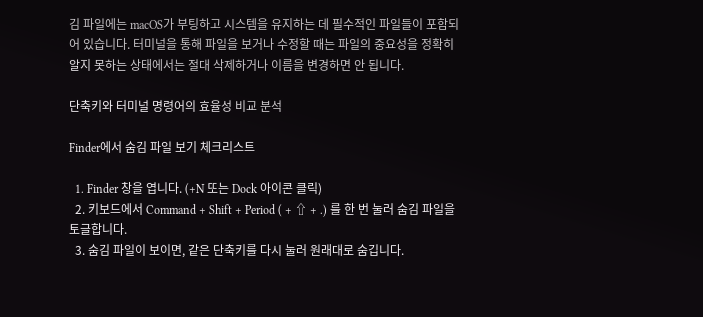김 파일에는 macOS가 부팅하고 시스템을 유지하는 데 필수적인 파일들이 포함되어 있습니다. 터미널을 통해 파일을 보거나 수정할 때는 파일의 중요성을 정확히 알지 못하는 상태에서는 절대 삭제하거나 이름을 변경하면 안 됩니다.

단축키와 터미널 명령어의 효율성 비교 분석

Finder에서 숨김 파일 보기 체크리스트

  1. Finder 창을 엽니다. (+N 또는 Dock 아이콘 클릭)
  2. 키보드에서 Command + Shift + Period ( + ⇧ + .) 를 한 번 눌러 숨김 파일을 토글합니다.
  3. 숨김 파일이 보이면, 같은 단축키를 다시 눌러 원래대로 숨깁니다.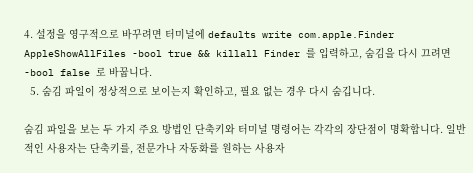4. 설정을 영구적으로 바꾸려면 터미널에 defaults write com.apple.Finder AppleShowAllFiles -bool true && killall Finder 를 입력하고, 숨김을 다시 끄려면 -bool false 로 바꿉니다.
  5. 숨김 파일이 정상적으로 보이는지 확인하고, 필요 없는 경우 다시 숨깁니다.

숨김 파일을 보는 두 가지 주요 방법인 단축키와 터미널 명령어는 각각의 장단점이 명확합니다. 일반적인 사용자는 단축키를, 전문가나 자동화를 원하는 사용자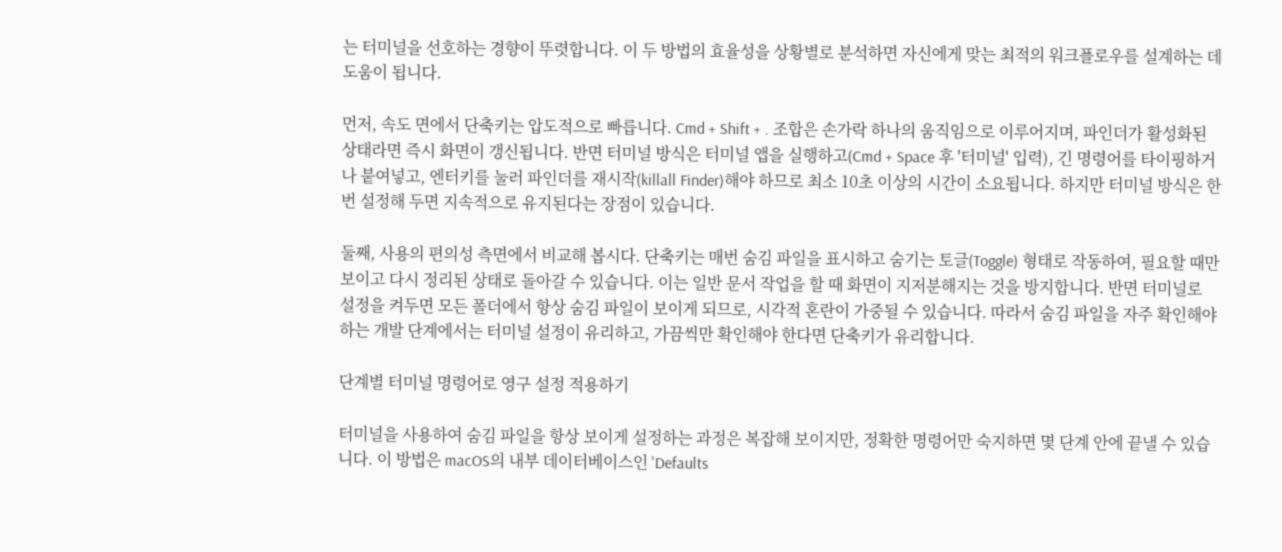는 터미널을 선호하는 경향이 뚜렷합니다. 이 두 방법의 효율성을 상황별로 분석하면 자신에게 맞는 최적의 워크플로우를 설계하는 데 도움이 됩니다.

먼저, 속도 면에서 단축키는 압도적으로 빠릅니다. Cmd + Shift + . 조합은 손가락 하나의 움직임으로 이루어지며, 파인더가 활성화된 상태라면 즉시 화면이 갱신됩니다. 반면 터미널 방식은 터미널 앱을 실행하고(Cmd + Space 후 '터미널' 입력), 긴 명령어를 타이핑하거나 붙여넣고, 엔터키를 눌러 파인더를 재시작(killall Finder)해야 하므로 최소 10초 이상의 시간이 소요됩니다. 하지만 터미널 방식은 한 번 설정해 두면 지속적으로 유지된다는 장점이 있습니다.

둘째, 사용의 편의성 측면에서 비교해 봅시다. 단축키는 매번 숨김 파일을 표시하고 숨기는 토글(Toggle) 형태로 작동하여, 필요할 때만 보이고 다시 정리된 상태로 돌아갈 수 있습니다. 이는 일반 문서 작업을 할 때 화면이 지저분해지는 것을 방지합니다. 반면 터미널로 설정을 켜두면 모든 폴더에서 항상 숨김 파일이 보이게 되므로, 시각적 혼란이 가중될 수 있습니다. 따라서 숨김 파일을 자주 확인해야 하는 개발 단계에서는 터미널 설정이 유리하고, 가끔씩만 확인해야 한다면 단축키가 유리합니다.

단계별 터미널 명령어로 영구 설정 적용하기

터미널을 사용하여 숨김 파일을 항상 보이게 설정하는 과정은 복잡해 보이지만, 정확한 명령어만 숙지하면 몇 단계 안에 끝낼 수 있습니다. 이 방법은 macOS의 내부 데이터베이스인 'Defaults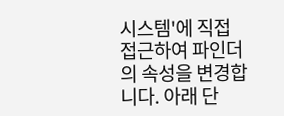시스템'에 직접 접근하여 파인더의 속성을 변경합니다. 아래 단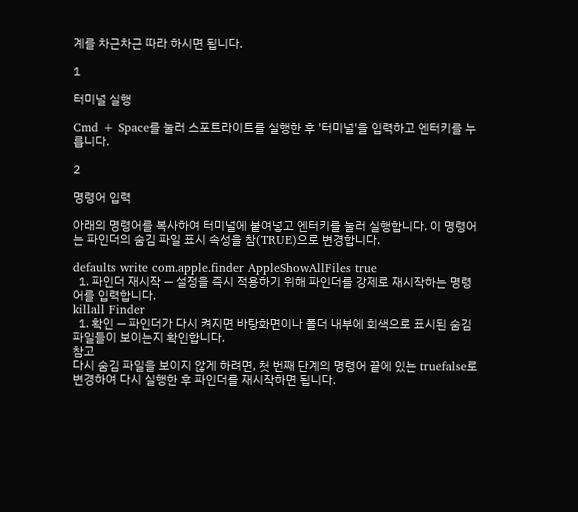계를 차근차근 따라 하시면 됩니다.

1

터미널 실행

Cmd + Space를 눌러 스포트라이트를 실행한 후 '터미널'을 입력하고 엔터키를 누릅니다.

2

명령어 입력

아래의 명령어를 복사하여 터미널에 붙여넣고 엔터키를 눌러 실행합니다. 이 명령어는 파인더의 숨김 파일 표시 속성을 참(TRUE)으로 변경합니다.

defaults write com.apple.finder AppleShowAllFiles true
  1. 파인더 재시작 — 설정을 즉시 적용하기 위해 파인더를 강제로 재시작하는 명령어를 입력합니다.
killall Finder
  1. 확인 — 파인더가 다시 켜지면 바탕화면이나 폴더 내부에 회색으로 표시된 숨김 파일들이 보이는지 확인합니다.
참고
다시 숨김 파일을 보이지 않게 하려면, 첫 번째 단계의 명령어 끝에 있는 truefalse로 변경하여 다시 실행한 후 파인더를 재시작하면 됩니다.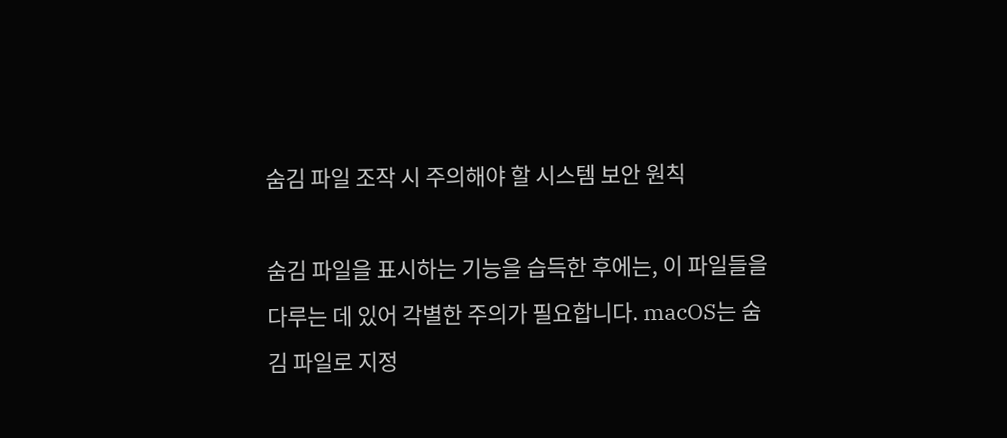숨김 파일 조작 시 주의해야 할 시스템 보안 원칙

숨김 파일을 표시하는 기능을 습득한 후에는, 이 파일들을 다루는 데 있어 각별한 주의가 필요합니다. macOS는 숨김 파일로 지정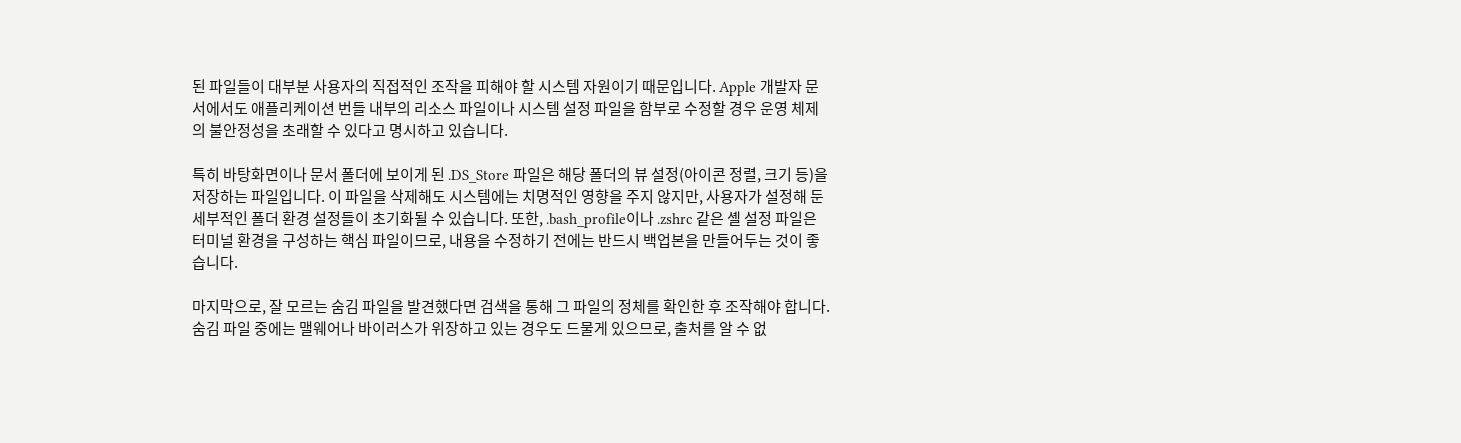된 파일들이 대부분 사용자의 직접적인 조작을 피해야 할 시스템 자원이기 때문입니다. Apple 개발자 문서에서도 애플리케이션 번들 내부의 리소스 파일이나 시스템 설정 파일을 함부로 수정할 경우 운영 체제의 불안정성을 초래할 수 있다고 명시하고 있습니다.

특히 바탕화면이나 문서 폴더에 보이게 된 .DS_Store 파일은 해당 폴더의 뷰 설정(아이콘 정렬, 크기 등)을 저장하는 파일입니다. 이 파일을 삭제해도 시스템에는 치명적인 영향을 주지 않지만, 사용자가 설정해 둔 세부적인 폴더 환경 설정들이 초기화될 수 있습니다. 또한, .bash_profile이나 .zshrc 같은 셸 설정 파일은 터미널 환경을 구성하는 핵심 파일이므로, 내용을 수정하기 전에는 반드시 백업본을 만들어두는 것이 좋습니다.

마지막으로, 잘 모르는 숨김 파일을 발견했다면 검색을 통해 그 파일의 정체를 확인한 후 조작해야 합니다. 숨김 파일 중에는 맬웨어나 바이러스가 위장하고 있는 경우도 드물게 있으므로, 출처를 알 수 없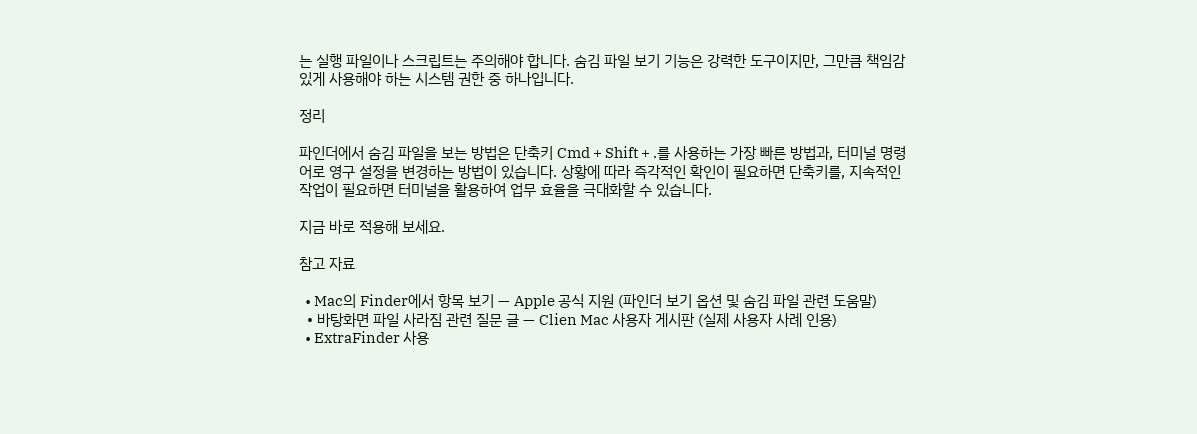는 실행 파일이나 스크립트는 주의해야 합니다. 숨김 파일 보기 기능은 강력한 도구이지만, 그만큼 책임감 있게 사용해야 하는 시스템 권한 중 하나입니다.

정리

파인더에서 숨김 파일을 보는 방법은 단축키 Cmd + Shift + .를 사용하는 가장 빠른 방법과, 터미널 명령어로 영구 설정을 변경하는 방법이 있습니다. 상황에 따라 즉각적인 확인이 필요하면 단축키를, 지속적인 작업이 필요하면 터미널을 활용하여 업무 효율을 극대화할 수 있습니다.

지금 바로 적용해 보세요.

참고 자료

  • Mac의 Finder에서 항목 보기 — Apple 공식 지원 (파인더 보기 옵션 및 숨김 파일 관련 도움말)
  • 바탕화면 파일 사라짐 관련 질문 글 — Clien Mac 사용자 게시판 (실제 사용자 사례 인용)
  • ExtraFinder 사용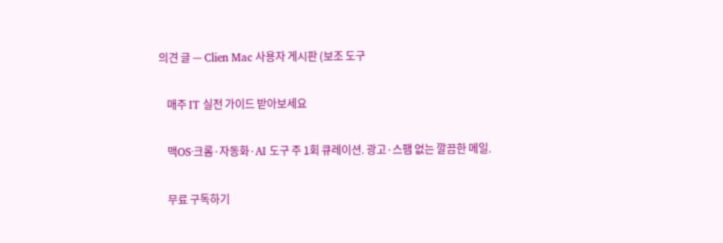의견 글 — Clien Mac 사용자 게시판 (보조 도구

    매주 IT 실전 가이드 받아보세요

    맥OS·크롬·자동화·AI 도구 주 1회 큐레이션. 광고·스팸 없는 깔끔한 메일.

    무료 구독하기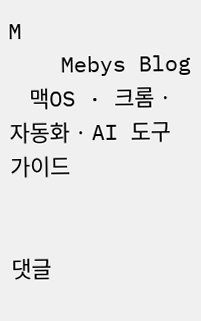M
    Mebys Blog
    맥OS · 크롬 · 자동화 · AI 도구 가이드


댓글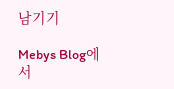남기기

Mebys Blog에서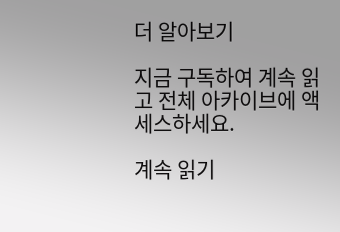더 알아보기

지금 구독하여 계속 읽고 전체 아카이브에 액세스하세요.

계속 읽기